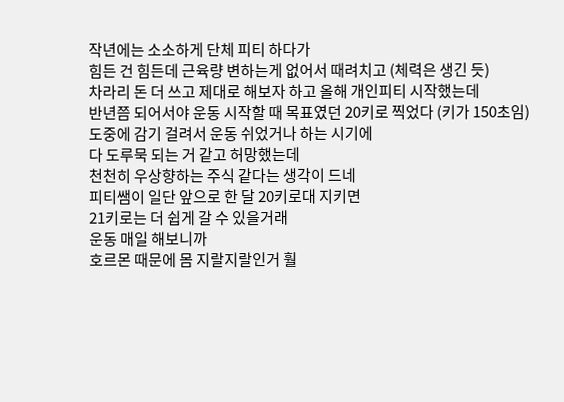작년에는 소소하게 단체 피티 하다가
힘든 건 힘든데 근육량 변하는게 없어서 때려치고 (체력은 생긴 듯)
차라리 돈 더 쓰고 제대로 해보자 하고 올해 개인피티 시작했는데
반년쯤 되어서야 운동 시작할 때 목표였던 20키로 찍었다 (키가 150초임)
도중에 감기 걸려서 운동 쉬었거나 하는 시기에
다 도루묵 되는 거 같고 허망했는데
천천히 우상향하는 주식 같다는 생각이 드네
피티쌤이 일단 앞으로 한 달 20키로대 지키면
21키로는 더 쉽게 갈 수 있을거래
운동 매일 해보니까
호르몬 때문에 몸 지랄지랄인거 훨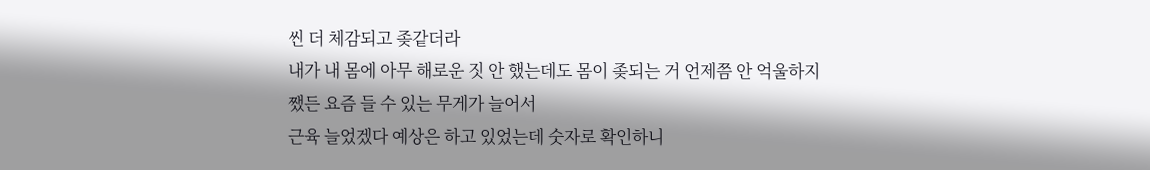씬 더 체감되고 좆같더라
내가 내 몸에 아무 해로운 짓 안 했는데도 몸이 좆되는 거 언제쯤 안 억울하지
쨌든 요즘 들 수 있는 무게가 늘어서
근육 늘었겠다 예상은 하고 있었는데 숫자로 확인하니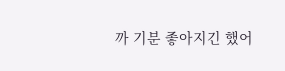까 기분 좋아지긴 했어